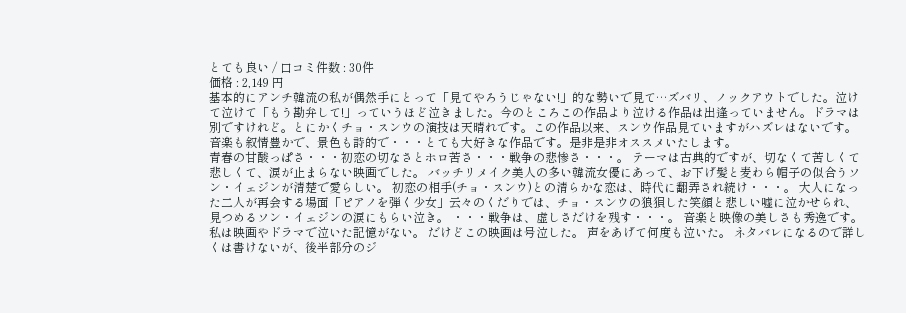とても良い / 口コミ件数 : 30件
価格 : 2,149 円
基本的にアンチ韓流の私が偶然手にとって「見てやろうじゃない!」的な勢いで見て…ズバリ、ノックアウトでした。泣けて泣けて「もう勘弁して!」っていうほど泣きました。今のところこの作品より泣ける作品は出逢っていません。ドラマは別ですけれど。とにかくチョ・スンウの演技は天晴れです。この作品以来、スンウ作品見ていますがハズレはないです。 音楽も叙情豊かで、景色も詩的で・・・とても大好きな作品です。是非是非オススメいたします。
青春の甘酸っぱさ・・・初恋の切なさとホロ苦さ・・・戦争の悲惨さ・・・。 テーマは古典的ですが、切なくて苦しくて悲しくて、涙が止まらない映画でした。 バッチリメイク美人の多い韓流女優にあって、お下げ髪と麦わら帽子の似合うソン・イェジンが清楚で愛らしい。 初恋の相手(チョ・スンウ)との清らかな恋は、時代に翻弄され続け・・・。 大人になった二人が再会する場面「ピアノを弾く少女」云々のくだりでは、チョ・スンウの狼狽した笑顔と悲しい嘘に泣かせられ、見つめるソン・イェジンの涙にもらい泣き。 ・・・戦争は、虚しさだけを残す・・・。 音楽と映像の美しさも秀逸です。
私は映画やドラマで泣いた記憶がない。 だけどこの映画は号泣した。 声をあげて何度も泣いた。 ネタバレになるので詳しくは書けないが、後半部分のジ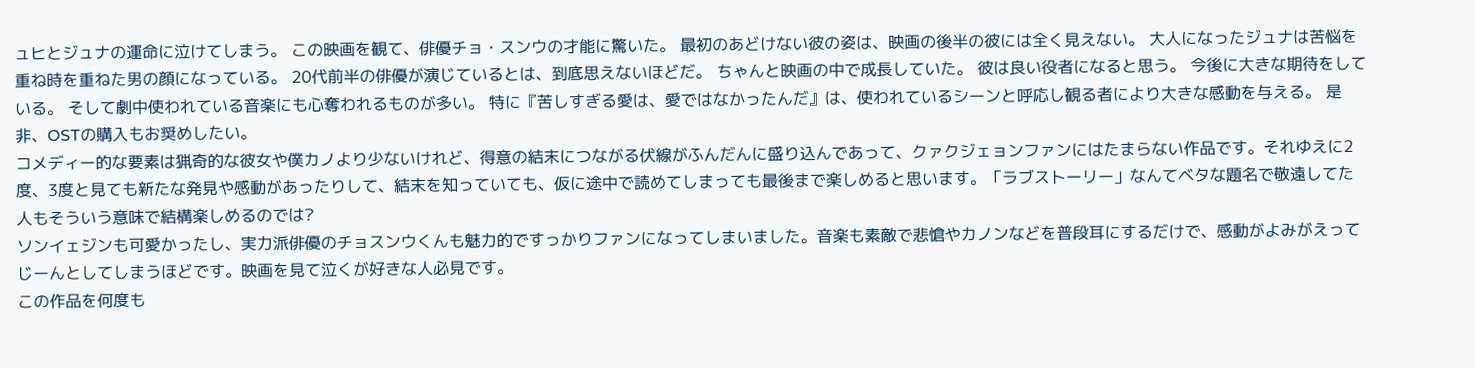ュヒとジュナの運命に泣けてしまう。 この映画を観て、俳優チョ・スンウの才能に驚いた。 最初のあどけない彼の姿は、映画の後半の彼には全く見えない。 大人になったジュナは苦悩を重ね時を重ねた男の顔になっている。 20代前半の俳優が演じているとは、到底思えないほどだ。 ちゃんと映画の中で成長していた。 彼は良い役者になると思う。 今後に大きな期待をしている。 そして劇中使われている音楽にも心奪われるものが多い。 特に『苦しすぎる愛は、愛ではなかったんだ』は、使われているシーンと呼応し観る者により大きな感動を与える。 是非、OSTの購入もお奨めしたい。
コメディー的な要素は猟奇的な彼女や僕カノより少ないけれど、得意の結末につながる伏線がふんだんに盛り込んであって、クァクジェョンファンにはたまらない作品です。それゆえに2度、3度と見ても新たな発見や感動があったりして、結末を知っていても、仮に途中で読めてしまっても最後まで楽しめると思います。「ラブストーリー」なんてベタな題名で敬遠してた人もそういう意味で結構楽しめるのでは?
ソンイェジンも可愛かったし、実力派俳優のチョスンウくんも魅力的ですっかりファンになってしまいました。音楽も素敵で悲愴やカノンなどを普段耳にするだけで、感動がよみがえってじーんとしてしまうほどです。映画を見て泣くが好きな人必見です。
この作品を何度も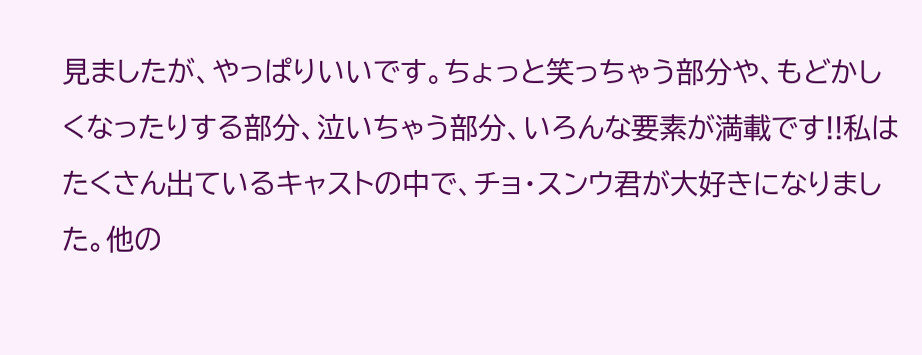見ましたが、やっぱりいいです。ちょっと笑っちゃう部分や、もどかしくなったりする部分、泣いちゃう部分、いろんな要素が満載です!!私はたくさん出ているキャストの中で、チョ・スンウ君が大好きになりました。他の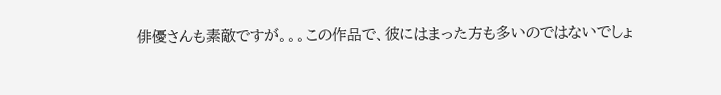俳優さんも素敵ですが。。。この作品で、彼にはまった方も多いのではないでしょ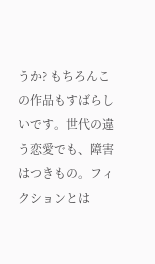うか? もちろんこの作品もすばらしいです。世代の違う恋愛でも、障害はつきもの。フィクションとは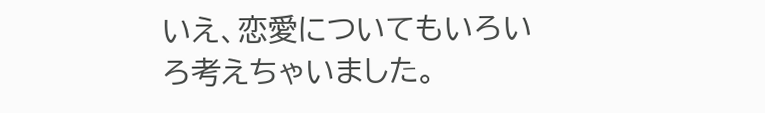いえ、恋愛についてもいろいろ考えちゃいました。